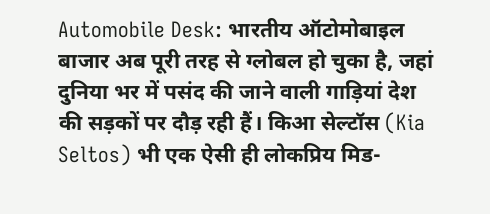Automobile Desk: भारतीय ऑटोमोबाइल बाजार अब पूरी तरह से ग्लोबल हो चुका है, जहां दुनिया भर में पसंद की जाने वाली गाड़ियां देश की सड़कों पर दौड़ रही हैं। किआ सेल्टॉस (Kia Seltos) भी एक ऐसी ही लोकप्रिय मिड-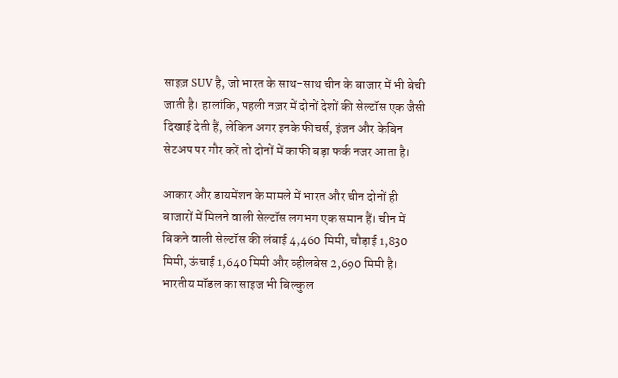साइज़ SUV है, जो भारत के साथ-साथ चीन के बाजार में भी बेची जाती है। हालांकि, पहली नज़र में दोनों देशों की सेल्टॉस एक जैसी दिखाई देती हैं, लेकिन अगर इनके फीचर्स, इंजन और केबिन सेटअप पर गौर करें तो दोनों में काफी बड़ा फर्क नजर आता है।

आकार और डायमेंशन के मामले में भारत और चीन दोनों ही बाजारों में मिलने वाली सेल्टॉस लगभग एक समान हैं। चीन में बिकने वाली सेल्टॉस की लंबाई 4,460 मिमी, चौड़ाई 1,830 मिमी, ऊंचाई 1,640 मिमी और व्हीलबेस 2,690 मिमी है। भारतीय मॉडल का साइज भी बिल्कुल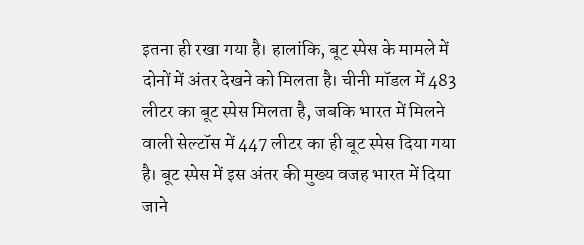इतना ही रखा गया है। हालांकि, बूट स्पेस के मामले में दोनों में अंतर देखने को मिलता है। चीनी मॉडल में 483 लीटर का बूट स्पेस मिलता है, जबकि भारत में मिलने वाली सेल्टॉस में 447 लीटर का ही बूट स्पेस दिया गया है। बूट स्पेस में इस अंतर की मुख्य वजह भारत में दिया जाने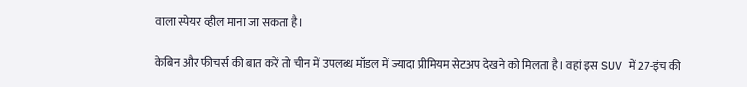वाला स्पेयर व्हील माना जा सकता है।

केबिन और फीचर्स की बात करें तो चीन में उपलब्ध मॉडल में ज्यादा प्रीमियम सेटअप देखने को मिलता है। वहां इस SUV में 27-इंच की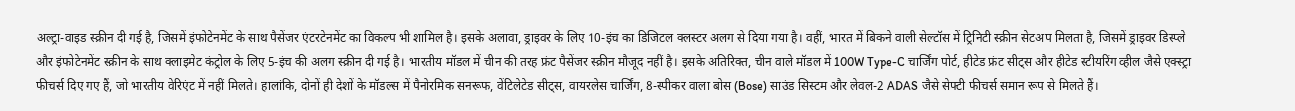अल्ट्रा-वाइड स्क्रीन दी गई है, जिसमें इंफोटेनमेंट के साथ पैसेंजर एंटरटेनमेंट का विकल्प भी शामिल है। इसके अलावा, ड्राइवर के लिए 10-इंच का डिजिटल क्लस्टर अलग से दिया गया है। वहीं, भारत में बिकने वाली सेल्टॉस में ट्रिनिटी स्क्रीन सेटअप मिलता है, जिसमें ड्राइवर डिस्प्ले और इंफोटेनमेंट स्क्रीन के साथ क्लाइमेट कंट्रोल के लिए 5-इंच की अलग स्क्रीन दी गई है। भारतीय मॉडल में चीन की तरह फ्रंट पैसेंजर स्क्रीन मौजूद नहीं है। इसके अतिरिक्त, चीन वाले मॉडल में 100W Type-C चार्जिंग पोर्ट, हीटेड फ्रंट सीट्स और हीटेड स्टीयरिंग व्हील जैसे एक्स्ट्रा फीचर्स दिए गए हैं, जो भारतीय वेरिएंट में नहीं मिलते। हालांकि, दोनों ही देशों के मॉडल्स में पैनोरमिक सनरूफ, वेंटिलेटेड सीट्स, वायरलेस चार्जिंग, 8-स्पीकर वाला बोस (Bose) साउंड सिस्टम और लेवल-2 ADAS जैसे सेफ्टी फीचर्स समान रूप से मिलते हैं।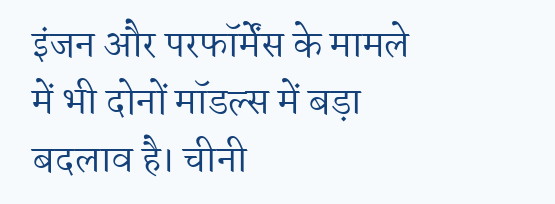इंजन और परफॉर्मेंस के मामले में भी दोनों मॉडल्स में बड़ा बदलाव है। चीनी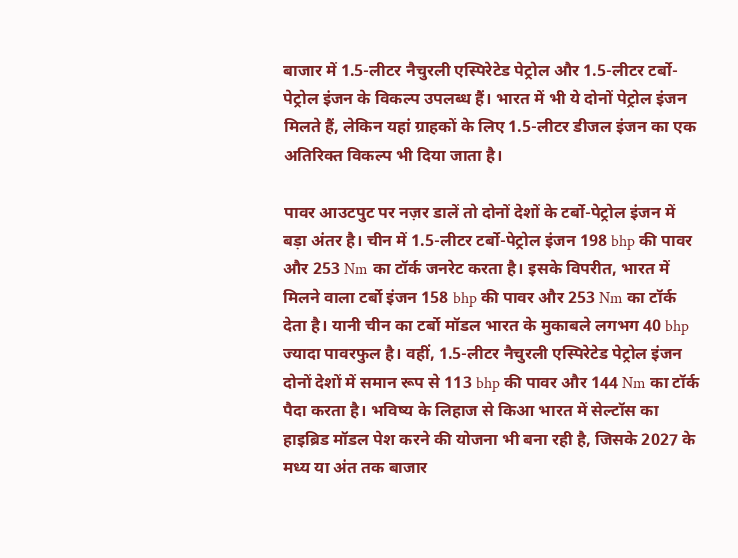बाजार में 1.5-लीटर नैचुरली एस्पिरेटेड पेट्रोल और 1.5-लीटर टर्बो-पेट्रोल इंजन के विकल्प उपलब्ध हैं। भारत में भी ये दोनों पेट्रोल इंजन मिलते हैं, लेकिन यहां ग्राहकों के लिए 1.5-लीटर डीजल इंजन का एक अतिरिक्त विकल्प भी दिया जाता है।

पावर आउटपुट पर नज़र डालें तो दोनों देशों के टर्बो-पेट्रोल इंजन में बड़ा अंतर है। चीन में 1.5-लीटर टर्बो-पेट्रोल इंजन 198 bhp की पावर और 253 Nm का टॉर्क जनरेट करता है। इसके विपरीत, भारत में मिलने वाला टर्बो इंजन 158 bhp की पावर और 253 Nm का टॉर्क देता है। यानी चीन का टर्बो मॉडल भारत के मुकाबले लगभग 40 bhp ज्यादा पावरफुल है। वहीं, 1.5-लीटर नैचुरली एस्पिरेटेड पेट्रोल इंजन दोनों देशों में समान रूप से 113 bhp की पावर और 144 Nm का टॉर्क पैदा करता है। भविष्य के लिहाज से किआ भारत में सेल्टॉस का हाइब्रिड मॉडल पेश करने की योजना भी बना रही है, जिसके 2027 के मध्य या अंत तक बाजार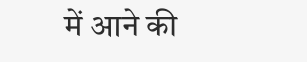में आने की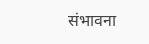संभावना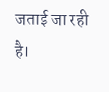जताई जा रही है।